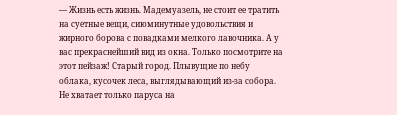— Жизнь есть жизнь. Мадемуазель, не стоит ее тратить на суетные вещи, сиюминутные удовольствия и жирного борова с повадками мелкого лавочника. А у вас прекраснейший вид из окна. Только посмотрите на этот пейзаж! Старый город. Плывущие по небу облака, кусочек леса, выглядывающий из-за собора. Не хватает только паруса на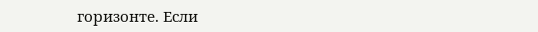горизонте. Если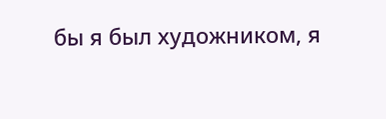бы я был художником, я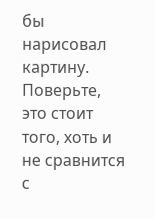бы нарисовал картину. Поверьте, это стоит того, хоть и не сравнится с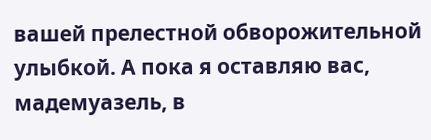вашей прелестной обворожительной улыбкой. А пока я оставляю вас, мадемуазель, в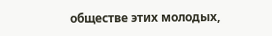обществе этих молодых,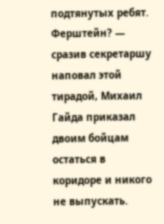подтянутых ребят. Ферштейн? — сразив секретаршу наповал этой тирадой, Михаил Гайда приказал двоим бойцам остаться в коридоре и никого не выпускать.